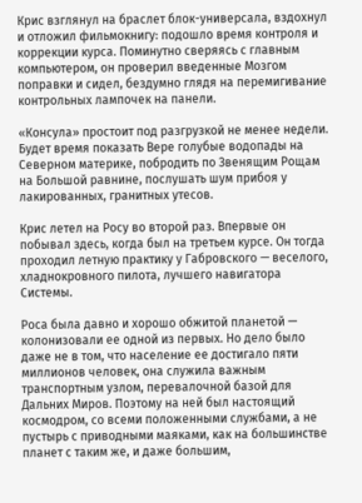Крис взглянул на браслет блок-универсала, вздохнул и отложил фильмокнигу: подошло время контроля и коррекции курса. Поминутно сверяясь с главным компьютером, он проверил введенные Мозгом поправки и сидел, бездумно глядя на перемигивание контрольных лампочек на панели.

«Консула» простоит под разгрузкой не менее недели. Будет время показать Вере голубые водопады на Северном материке, побродить по Звенящим Рощам на Большой равнине, послушать шум прибоя у лакированных, гранитных утесов.

Крис летел на Росу во второй раз. Впервые он побывал здесь, когда был на третьем курсе. Он тогда проходил летную практику у Габровского — веселого, хладнокровного пилота, лучшего навигатора Системы.

Роса была давно и хорошо обжитой планетой — колонизовали ее одной из первых. Но дело было даже не в том, что население ее достигало пяти миллионов человек, она служила важным транспортным узлом, перевалочной базой для Дальних Миров. Поэтому на ней был настоящий космодром, со всеми положенными службами, а не пустырь с приводными маяками, как на большинстве планет с таким же, и даже большим,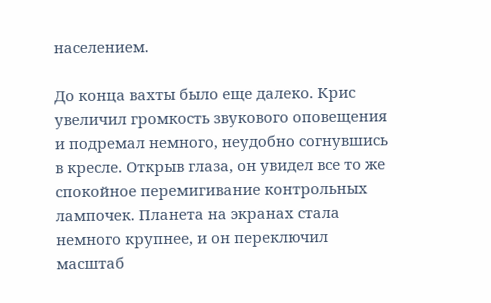населением.

До конца вахты было еще далеко. Крис увеличил громкость звукового оповещения и подремал немного, неудобно согнувшись в кресле. Открыв глаза, он увидел все то же спокойное перемигивание контрольных лампочек. Планета на экранах стала немного крупнее, и он переключил масштаб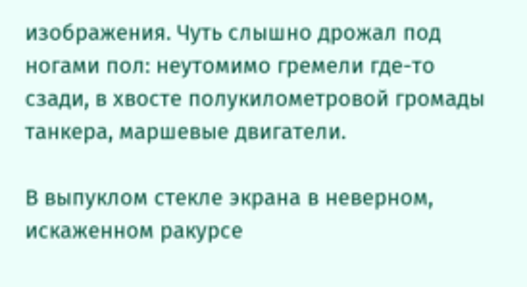изображения. Чуть слышно дрожал под ногами пол: неутомимо гремели где-то сзади, в хвосте полукилометровой громады танкера, маршевые двигатели.

В выпуклом стекле экрана в неверном, искаженном ракурсе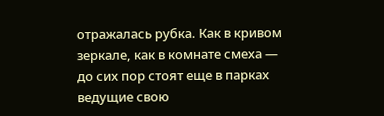отражалась рубка. Как в кривом зеркале, как в комнате смеха — до сих пор стоят еще в парках ведущие свою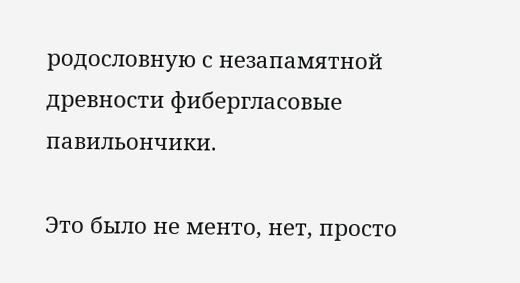родословную с незапамятной древности фибергласовые павильончики.

Это было не менто, нет, просто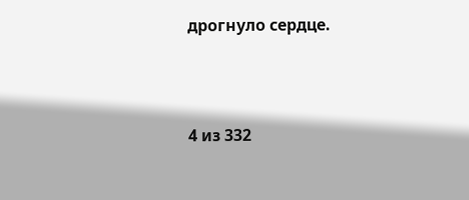дрогнуло сердце.



4 из 332